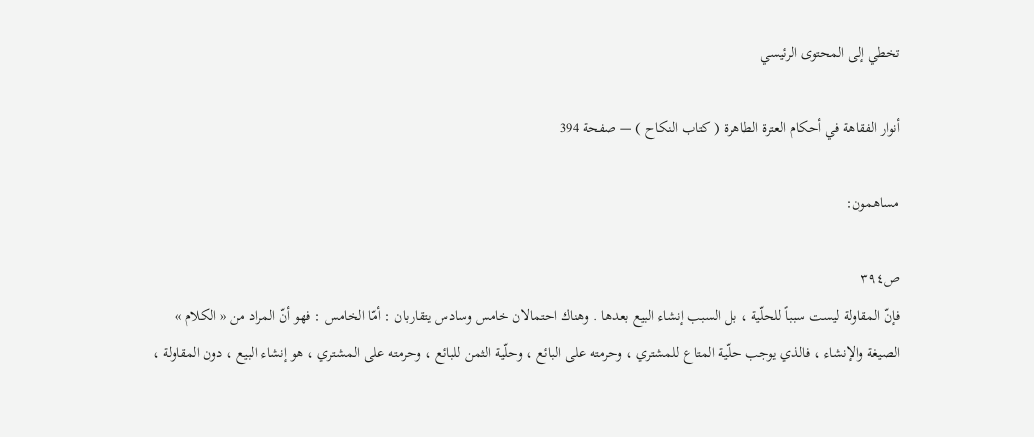تخطي إلى المحتوى الرئيسي

أنوار الفقاهة في أحكام العترة الطاهرة ( كتاب النكاح ) — صفحة 394

مساهمون:

ص٣٩٤
فإنّ المقاولة ليست سبباً للحلّية ، بل السبب إنشاء البيع بعدها . وهناك احتمالان خامس وسادس يتقاربان : أمّا الخامس : فهو أنّ المراد من « الكلام » الصيغة والإنشاء ، فالذي يوجب حلّية المتاع للمشتري ، وحرمته على البائع ، وحلّية الثمن للبائع ، وحرمته على المشتري ، هو إنشاء البيع ، دون المقاولة ،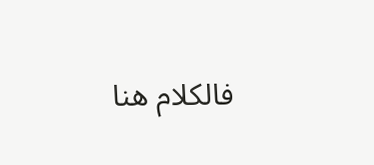فالكلام هنا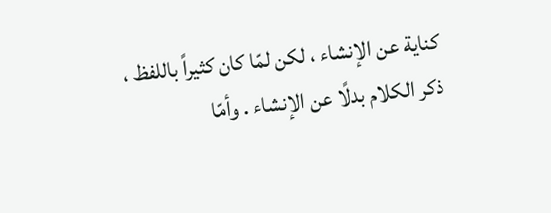كناية عن الإنشاء ، لكن لمّا كان كثيراً باللفظ ، ذكر الكلام بدلًا عن الإنشاء . وأمّا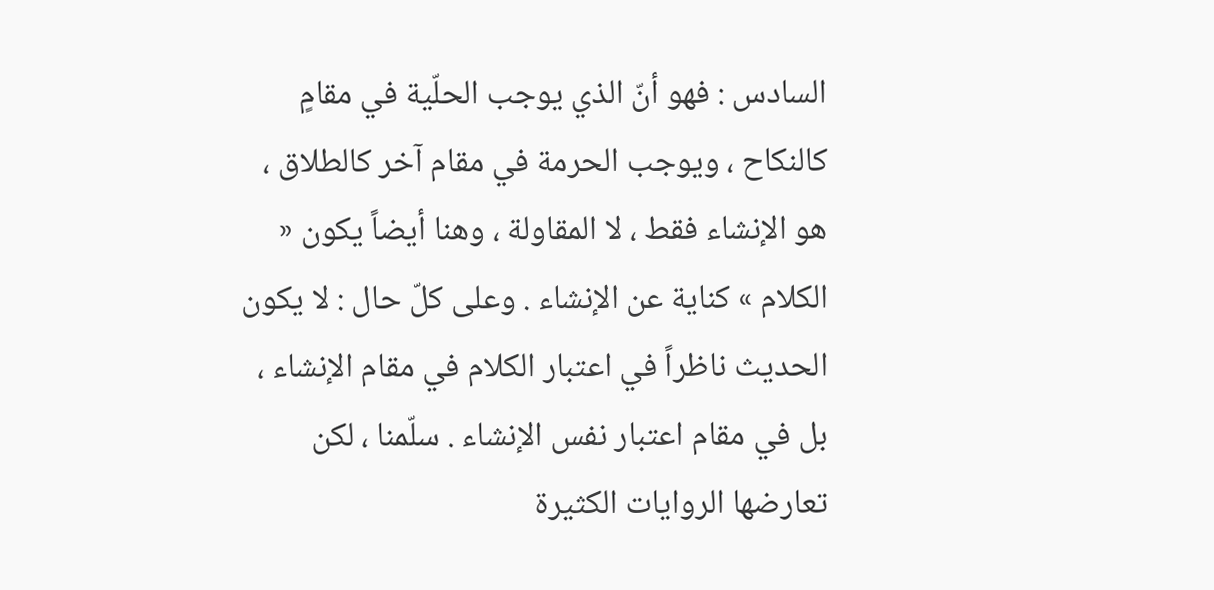السادس : فهو أنّ الذي يوجب الحلّية في مقامٍ كالنكاح ، ويوجب الحرمة في مقام آخر كالطلاق ، هو الإنشاء فقط ، لا المقاولة ، وهنا أيضاً يكون « الكلام » كناية عن الإنشاء . وعلى كلّ حال : لا يكون الحديث ناظراً في اعتبار الكلام في مقام الإنشاء ، بل في مقام اعتبار نفس الإنشاء . سلّمنا ، لكن تعارضها الروايات الكثيرة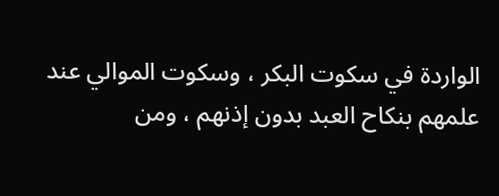الواردة في سكوت البكر ، وسكوت الموالي عند علمهم بنكاح العبد بدون إذنهم ، ومن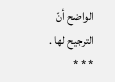الواضح أنّ الترجيح لها . * * *